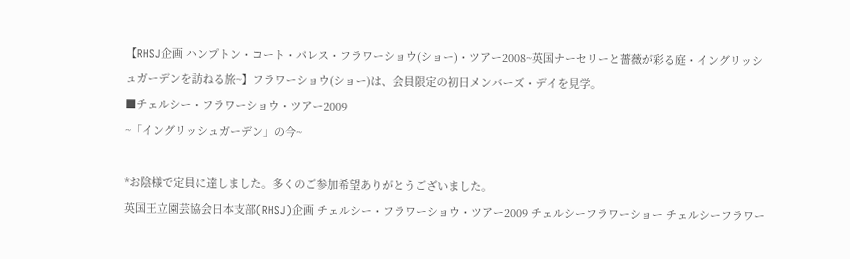【RHSJ企画 ハンプトン・コート・パレス・フラワーショウ(ショー)・ツアー2008~英国ナーセリーと薔薇が彩る庭・イングリッシュガーデンを訪ねる旅~】フラワーショウ(ショー)は、会員限定の初日メンバーズ・デイを見学。
■チェルシー・フラワーショウ・ツアー2009
~「イングリッシュガーデン」の今~

*お陰様で定員に達しました。多くのご参加希望ありがとうございました。
英国王立園芸協会日本支部(RHSJ)企画 チェルシー・フラワーショウ・ツアー2009 チェルシーフラワーショー チェルシーフラワー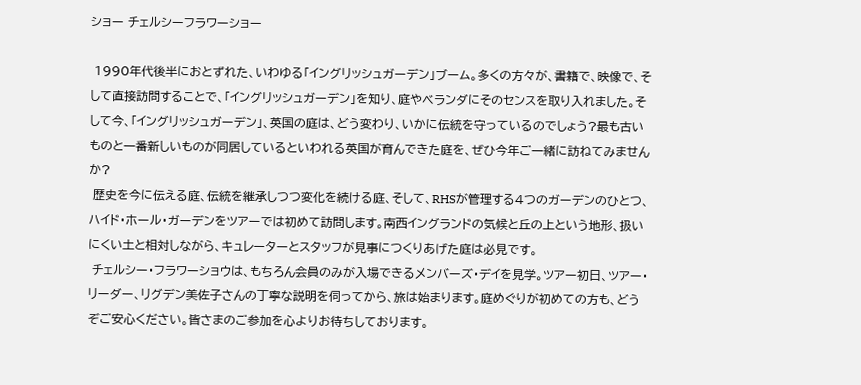ショー チェルシーフラワーショー

 1990年代後半におとずれた、いわゆる「イングリッシュガーデン」ブーム。多くの方々が、書籍で、映像で、そして直接訪問することで、「イングリッシュガーデン」を知り、庭やベランダにそのセンスを取り入れました。そして今、「イングリッシュガーデン」、英国の庭は、どう変わり、いかに伝統を守っているのでしょう?最も古いものと一番新しいものが同居しているといわれる英国が育んできた庭を、ぜひ今年ご一緒に訪ねてみませんか?
 歴史を今に伝える庭、伝統を継承しつつ変化を続ける庭、そして、RHSが管理する4つのガーデンのひとつ、ハイド・ホール・ガーデンをツアーでは初めて訪問します。南西イングランドの気候と丘の上という地形、扱いにくい土と相対しながら、キュレーターとスタッフが見事につくりあげた庭は必見です。
 チェルシー・フラワーショウは、もちろん会員のみが入場できるメンバーズ・デイを見学。ツアー初日、ツアー・リーダー、リグデン美佐子さんの丁寧な説明を伺ってから、旅は始まります。庭めぐりが初めての方も、どうぞご安心ください。皆さまのご参加を心よりお待ちしております。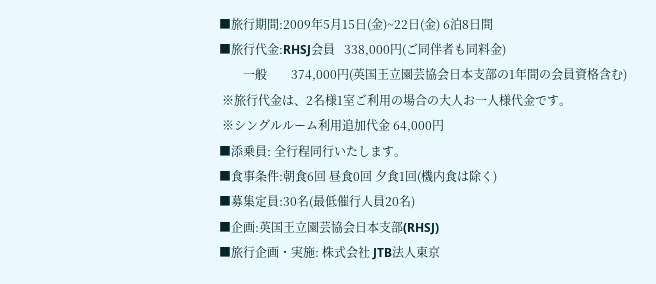■旅行期間:2009年5月15日(金)~22日(金) 6泊8日間
■旅行代金:RHSJ会員   338,000円(ご同伴者も同料金)
        一般        374,000円(英国王立園芸協会日本支部の1年間の会員資格含む)
 ※旅行代金は、2名様1室ご利用の場合の大人お一人様代金です。
 ※シングルルーム利用追加代金 64,000円
■添乗員: 全行程同行いたします。
■食事条件:朝食6回 昼食0回 夕食1回(機内食は除く)
■募集定員:30名(最低催行人員20名)
■企画:英国王立園芸協会日本支部(RHSJ)
■旅行企画・実施: 株式会社 JTB法人東京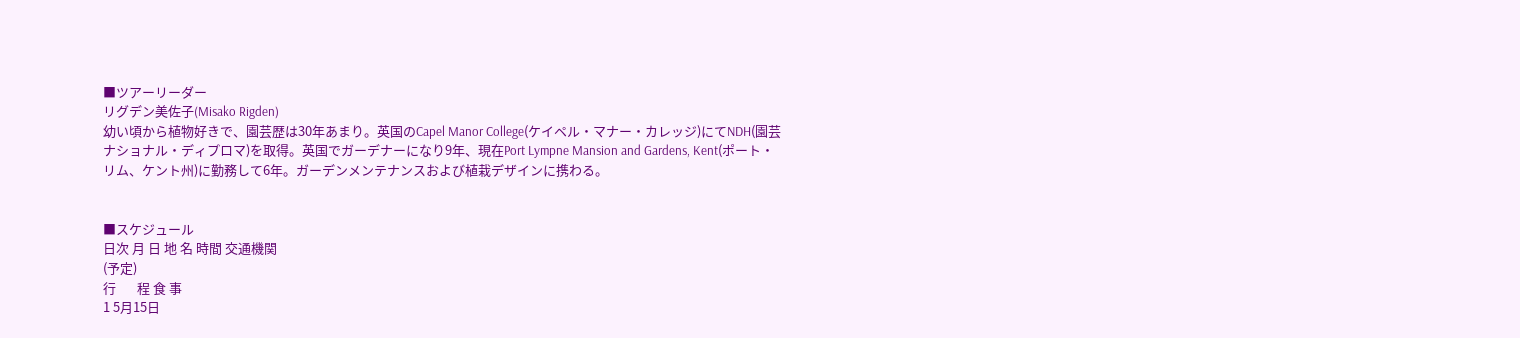■ツアーリーダー
リグデン美佐子(Misako Rigden)
幼い頃から植物好きで、園芸歴は30年あまり。英国のCapel Manor College(ケイペル・マナー・カレッジ)にてNDH(園芸ナショナル・ディプロマ)を取得。英国でガーデナーになり9年、現在Port Lympne Mansion and Gardens, Kent(ポート・リム、ケント州)に勤務して6年。ガーデンメンテナンスおよび植栽デザインに携わる。


■スケジュール
日次 月 日 地 名 時間 交通機関
(予定)
行       程 食 事
1 5月15日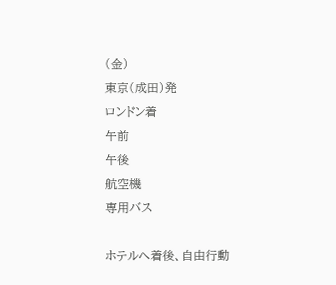(金)
東京(成田)発
ロンドン着
午前
午後
航空機
専用バス

ホテルへ着後、自由行動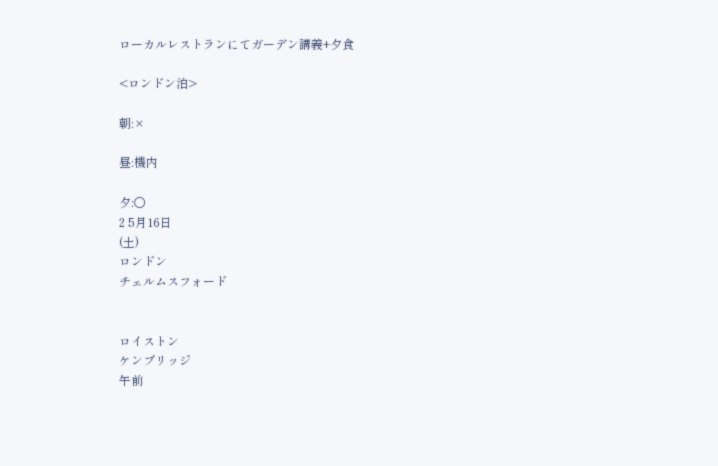ローカルレストランにてガーデン講義+夕食

<ロンドン泊>

朝:×

昼:機内

夕:○
2 5月16日
(土)
ロンドン
チェルムスフォード


ロイストン
ケンブリッジ
午前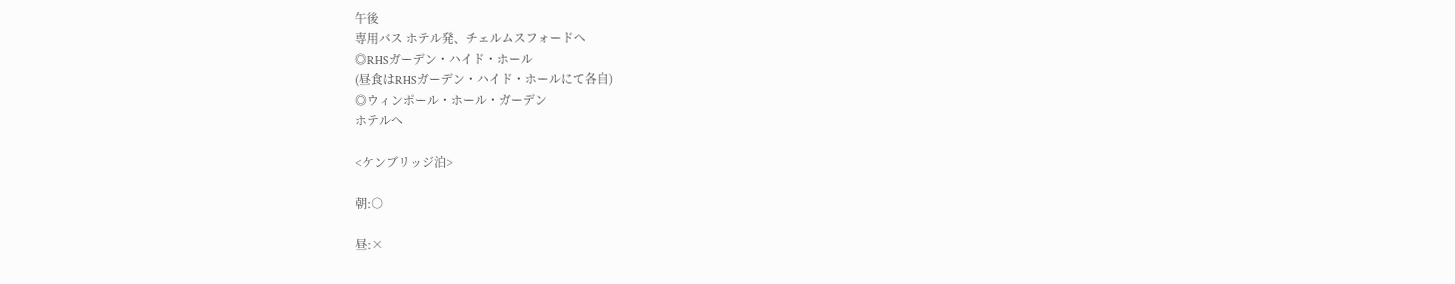午後
専用バス ホテル発、チェルムスフォードへ
◎RHSガーデン・ハイド・ホール
(昼食はRHSガーデン・ハイド・ホールにて各自)
◎ウィンポール・ホール・ガーデン
ホテルへ

<ケンブリッジ泊>

朝:○

昼:×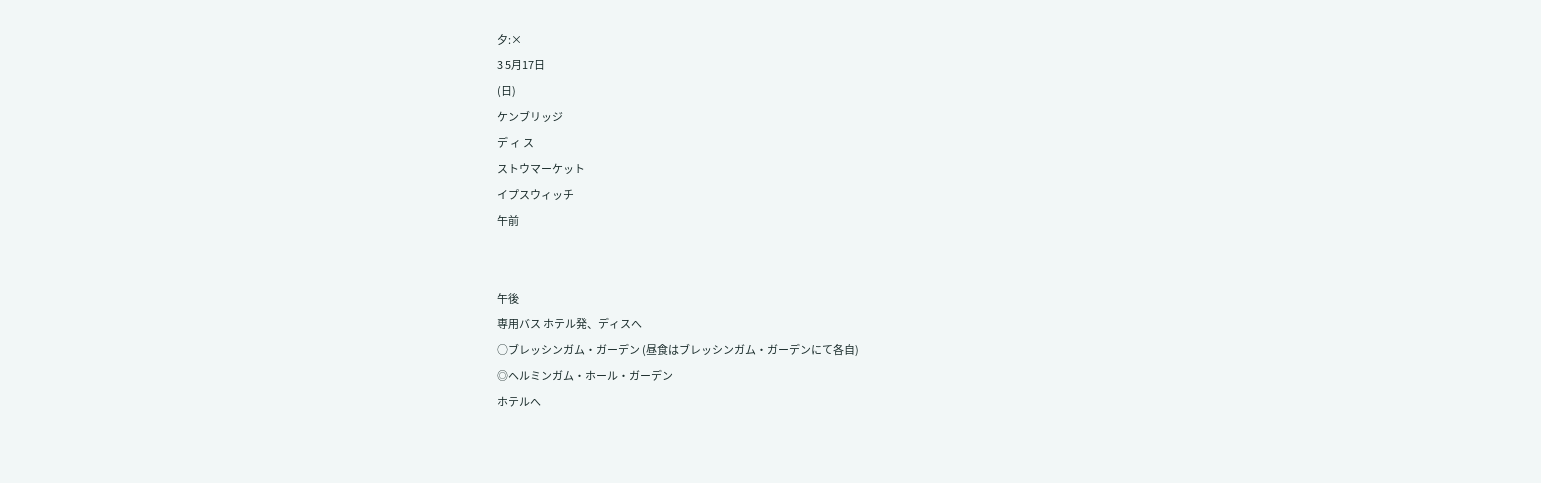夕:×
3 5月17日
(日)
ケンブリッジ
デ ィ ス
ストウマーケット
イプスウィッチ
午前


午後
専用バス ホテル発、ディスへ
○ブレッシンガム・ガーデン (昼食はブレッシンガム・ガーデンにて各自)
◎ヘルミンガム・ホール・ガーデン
ホテルへ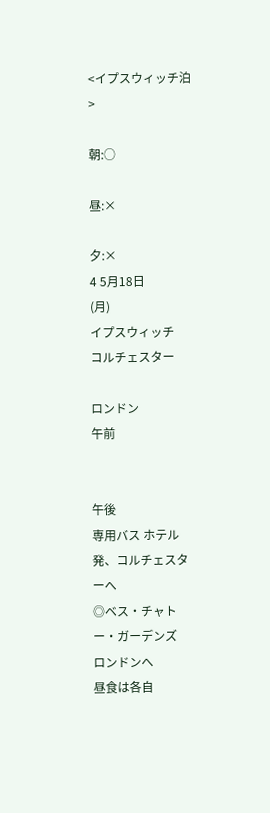<イプスウィッチ泊>

朝:○

昼:×

夕:×
4 5月18日
(月)
イプスウィッチ
コルチェスター

ロンドン
午前


午後
専用バス ホテル発、コルチェスターへ
◎ベス・チャトー・ガーデンズ
ロンドンへ
昼食は各自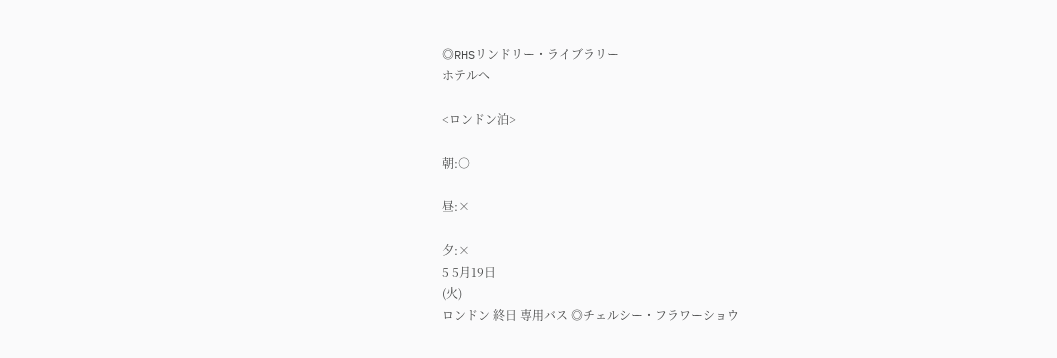◎RHSリンドリー・ライブラリー
ホテルへ

<ロンドン泊>

朝:○

昼:×

夕:×
5 5月19日
(火)
ロンドン 終日 専用バス ◎チェルシー・フラワーショウ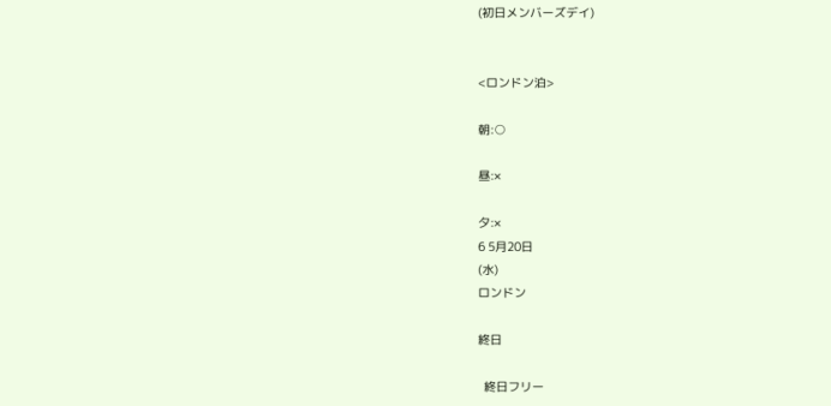(初日メンバーズデイ)


<ロンドン泊>

朝:○

昼:×

夕:×
6 5月20日
(水)
ロンドン

終日

  終日フリー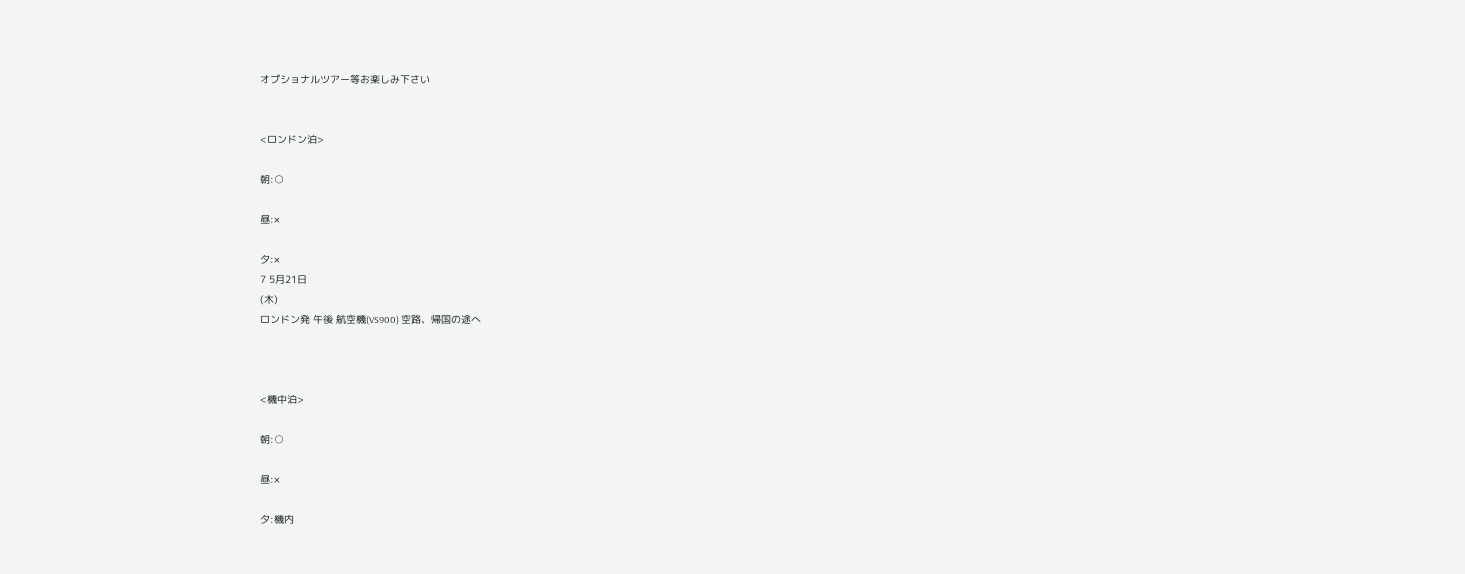オプショナルツアー等お楽しみ下さい


<ロンドン泊>

朝:○

昼:×

夕:×
7 5月21日
(木)
ロンドン発 午後 航空機(VS900) 空路、帰国の途へ



<機中泊>

朝:○

昼:×

夕:機内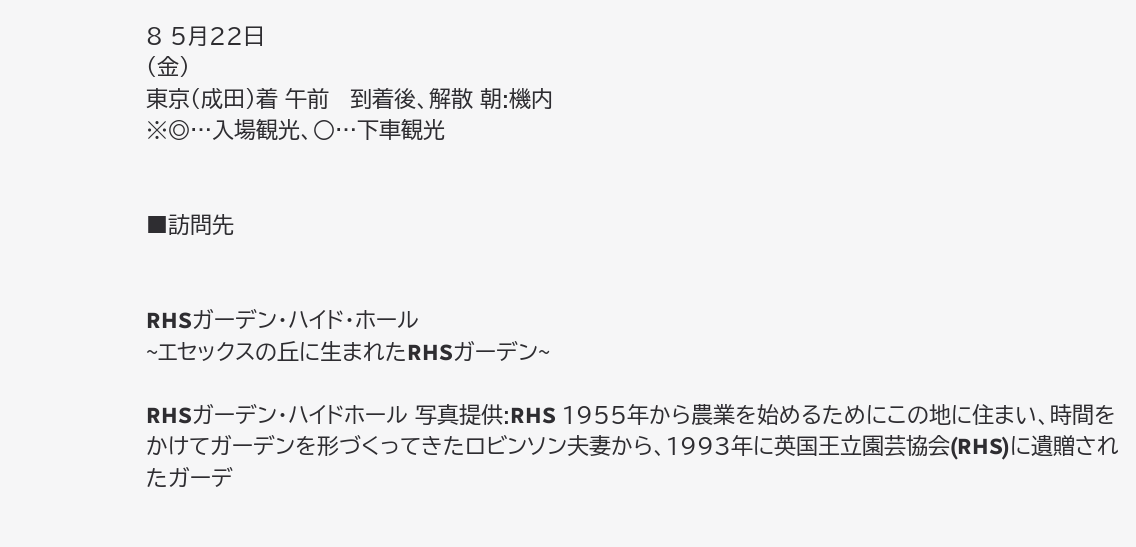8 5月22日
(金)
東京(成田)着 午前   到着後、解散 朝:機内
※◎…入場観光、○…下車観光


■訪問先


RHSガーデン・ハイド・ホール
~エセックスの丘に生まれたRHSガーデン~

RHSガーデン・ハイドホール 写真提供:RHS 1955年から農業を始めるためにこの地に住まい、時間をかけてガーデンを形づくってきたロビンソン夫妻から、1993年に英国王立園芸協会(RHS)に遺贈されたガーデ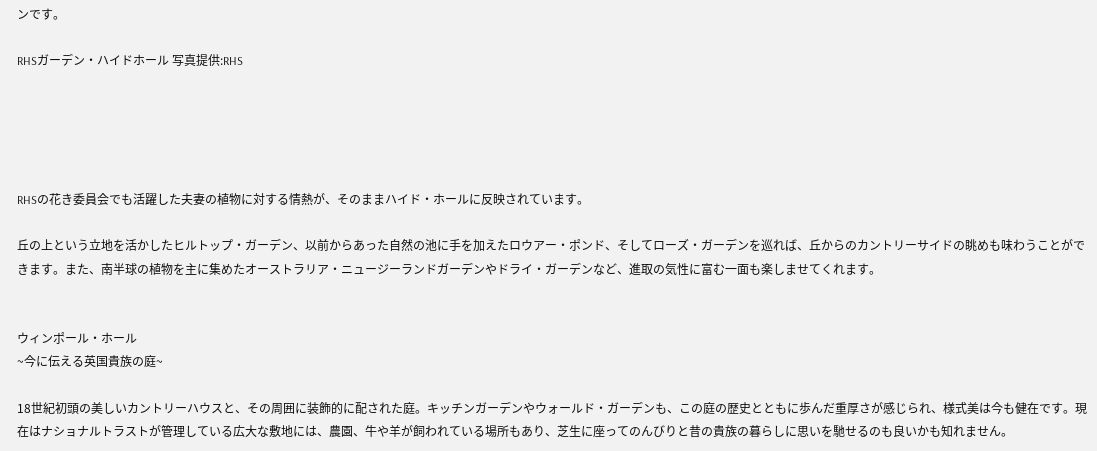ンです。

RHSガーデン・ハイドホール 写真提供:RHS





RHSの花き委員会でも活躍した夫妻の植物に対する情熱が、そのままハイド・ホールに反映されています。

丘の上という立地を活かしたヒルトップ・ガーデン、以前からあった自然の池に手を加えたロウアー・ポンド、そしてローズ・ガーデンを巡れば、丘からのカントリーサイドの眺めも味わうことができます。また、南半球の植物を主に集めたオーストラリア・ニュージーランドガーデンやドライ・ガーデンなど、進取の気性に富む一面も楽しませてくれます。


ウィンポール・ホール
~今に伝える英国貴族の庭~

18世紀初頭の美しいカントリーハウスと、その周囲に装飾的に配された庭。キッチンガーデンやウォールド・ガーデンも、この庭の歴史とともに歩んだ重厚さが感じられ、様式美は今も健在です。現在はナショナルトラストが管理している広大な敷地には、農園、牛や羊が飼われている場所もあり、芝生に座ってのんびりと昔の貴族の暮らしに思いを馳せるのも良いかも知れません。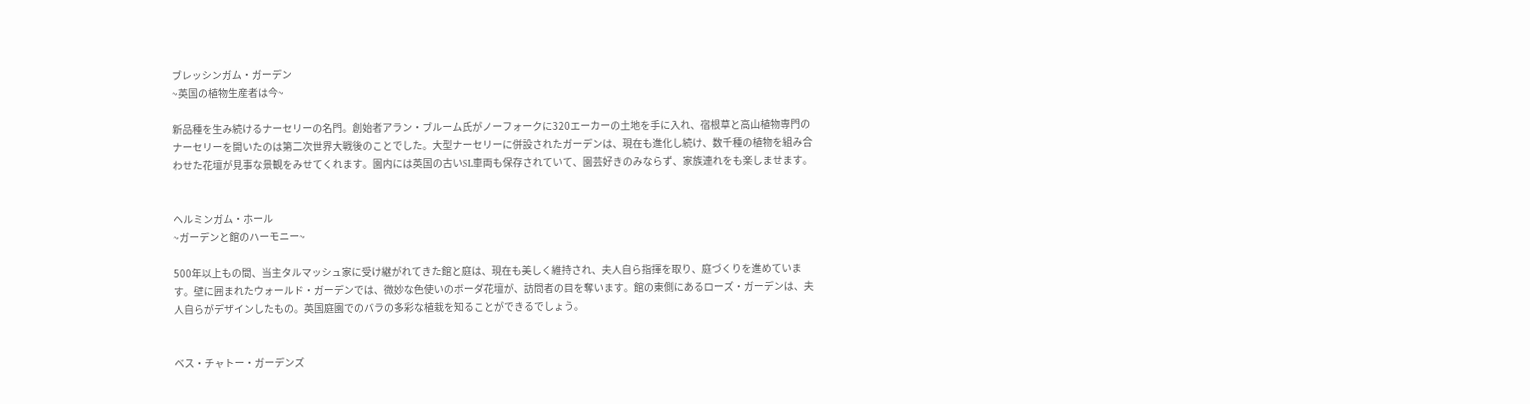ブレッシンガム・ガーデン
~英国の植物生産者は今~

新品種を生み続けるナーセリーの名門。創始者アラン・ブルーム氏がノーフォークに320エーカーの土地を手に入れ、宿根草と高山植物専門のナーセリーを開いたのは第二次世界大戦後のことでした。大型ナーセリーに併設されたガーデンは、現在も進化し続け、数千種の植物を組み合わせた花壇が見事な景観をみせてくれます。園内には英国の古いSL車両も保存されていて、園芸好きのみならず、家族連れをも楽しませます。


ヘルミンガム・ホール
~ガーデンと館のハーモニー~

500年以上もの間、当主タルマッシュ家に受け継がれてきた館と庭は、現在も美しく維持され、夫人自ら指揮を取り、庭づくりを進めています。壁に囲まれたウォールド・ガーデンでは、微妙な色使いのボーダ花壇が、訪問者の目を奪います。館の東側にあるローズ・ガーデンは、夫人自らがデザインしたもの。英国庭園でのバラの多彩な植栽を知ることができるでしょう。


ベス・チャトー・ガーデンズ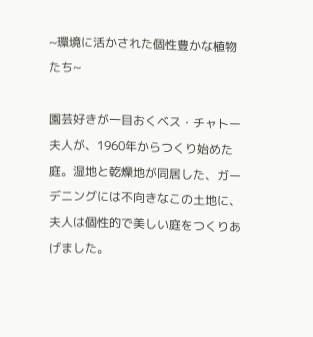~環境に活かされた個性豊かな植物たち~

園芸好きが一目おくベス・チャトー夫人が、1960年からつくり始めた庭。湿地と乾燥地が同居した、ガーデニングには不向きなこの土地に、夫人は個性的で美しい庭をつくりあげました。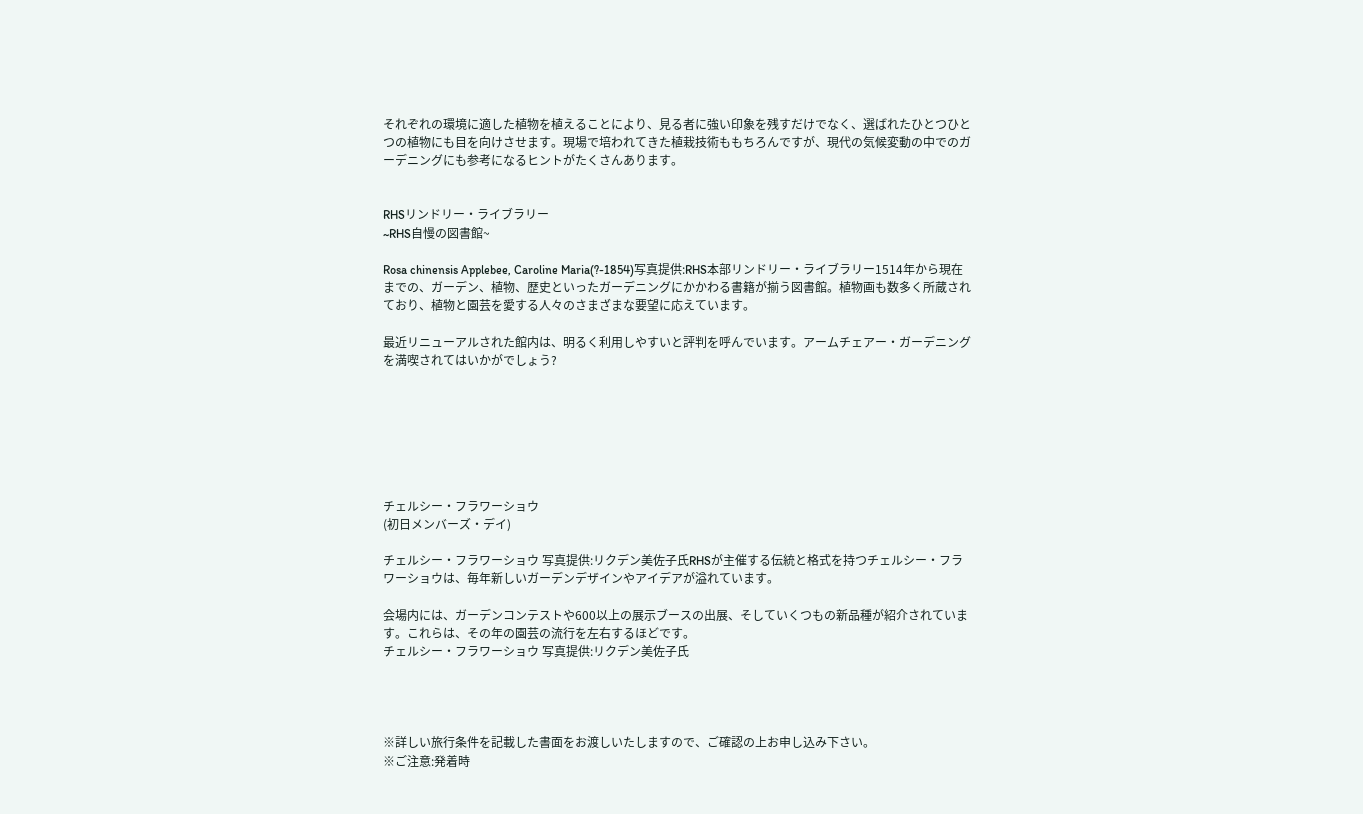それぞれの環境に適した植物を植えることにより、見る者に強い印象を残すだけでなく、選ばれたひとつひとつの植物にも目を向けさせます。現場で培われてきた植栽技術ももちろんですが、現代の気候変動の中でのガーデニングにも参考になるヒントがたくさんあります。


RHSリンドリー・ライブラリー
~RHS自慢の図書館~

Rosa chinensis Applebee, Caroline Maria(?-1854)写真提供:RHS本部リンドリー・ライブラリー1514年から現在までの、ガーデン、植物、歴史といったガーデニングにかかわる書籍が揃う図書館。植物画も数多く所蔵されており、植物と園芸を愛する人々のさまざまな要望に応えています。

最近リニューアルされた館内は、明るく利用しやすいと評判を呼んでいます。アームチェアー・ガーデニングを満喫されてはいかがでしょう?







チェルシー・フラワーショウ
(初日メンバーズ・デイ)

チェルシー・フラワーショウ 写真提供:リクデン美佐子氏RHSが主催する伝統と格式を持つチェルシー・フラワーショウは、毎年新しいガーデンデザインやアイデアが溢れています。

会場内には、ガーデンコンテストや600以上の展示ブースの出展、そしていくつもの新品種が紹介されています。これらは、その年の園芸の流行を左右するほどです。
チェルシー・フラワーショウ 写真提供:リクデン美佐子氏




※詳しい旅行条件を記載した書面をお渡しいたしますので、ご確認の上お申し込み下さい。
※ご注意:発着時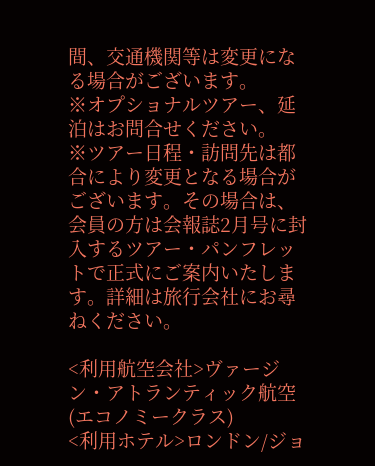間、交通機関等は変更になる場合がございます。
※オプショナルツアー、延泊はお問合せください。
※ツアー日程・訪問先は都合により変更となる場合がございます。その場合は、会員の方は会報誌2月号に封入するツアー・パンフレットで正式にご案内いたします。詳細は旅行会社にお尋ねください。

<利用航空会社>ヴァージン・アトランティック航空(エコノミークラス)
<利用ホテル>ロンドン/ジョ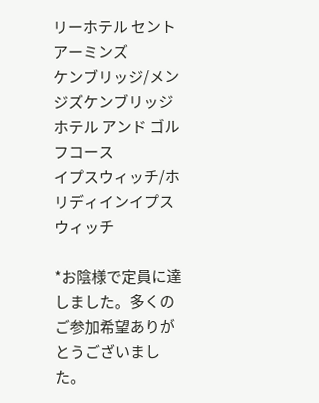リーホテル セントアーミンズ
ケンブリッジ/メンジズケンブリッジ ホテル アンド ゴルフコース
イプスウィッチ/ホリディインイプスウィッチ

*お陰様で定員に達しました。多くのご参加希望ありがとうございました。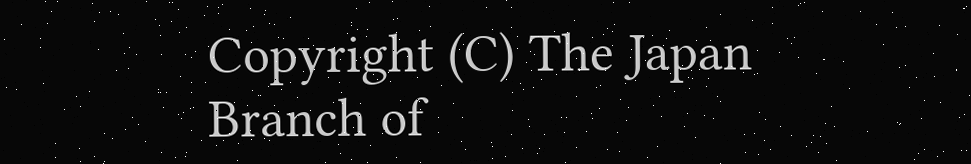Copyright (C) The Japan Branch of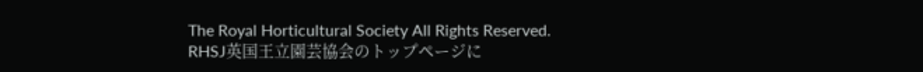The Royal Horticultural Society All Rights Reserved.
RHSJ英国王立園芸協会のトップページに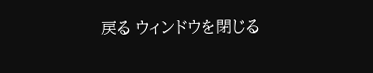戻る ウィンドウを閉じる